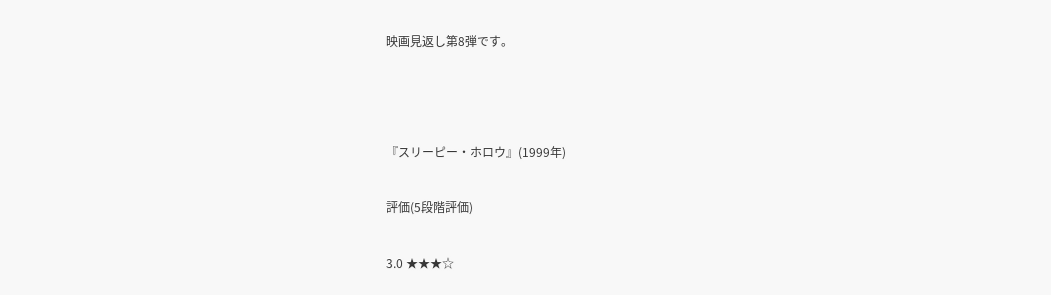映画見返し第8弾です。



『スリーピー・ホロウ』(1999年)

評価(5段階評価)

3.0 ★★★☆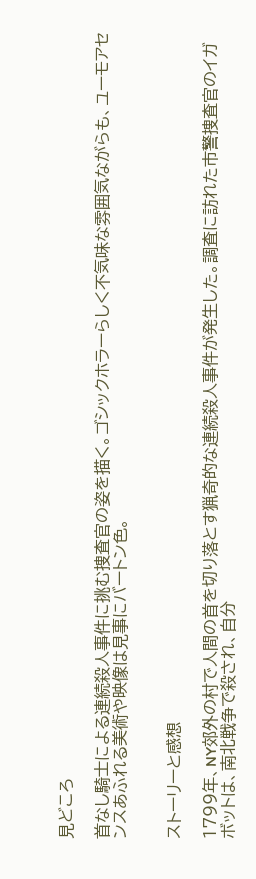見どころ

首なし騎士による連続殺人事件に挑む捜査官の姿を描く。ゴシックホラーらしく不気味な雰囲気ながらも、ユーモアセンスあふれる美術や映像は見事にバートン色。


ストーリーと感想

1799年、NY郊外の村で人間の首を切り落とす猟奇的な連続殺人事件が発生した。調査に訪れた市警捜査官のイガボットは、南北戦争で殺され、自分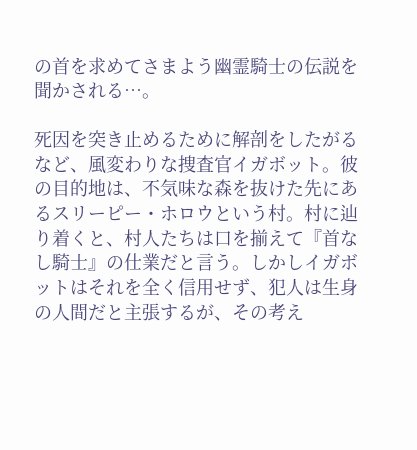の首を求めてさまよう幽霊騎士の伝説を聞かされる…。

死因を突き止めるために解剖をしたがるなど、風変わりな捜査官イガボット。彼の目的地は、不気味な森を抜けた先にあるスリーピー・ホロウという村。村に辿り着くと、村人たちは口を揃えて『首なし騎士』の仕業だと言う。しかしイガボットはそれを全く信用せず、犯人は生身の人間だと主張するが、その考え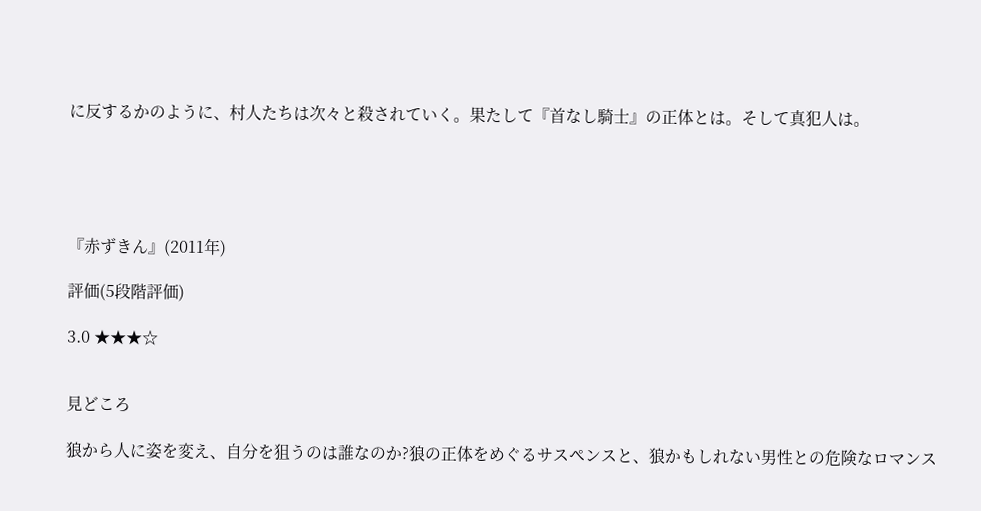に反するかのように、村人たちは次々と殺されていく。果たして『首なし騎士』の正体とは。そして真犯人は。





『赤ずきん』(2011年)

評価(5段階評価)

3.0 ★★★☆


見どころ

狼から人に姿を変え、自分を狙うのは誰なのか?狼の正体をめぐるサスペンスと、狼かもしれない男性との危険なロマンス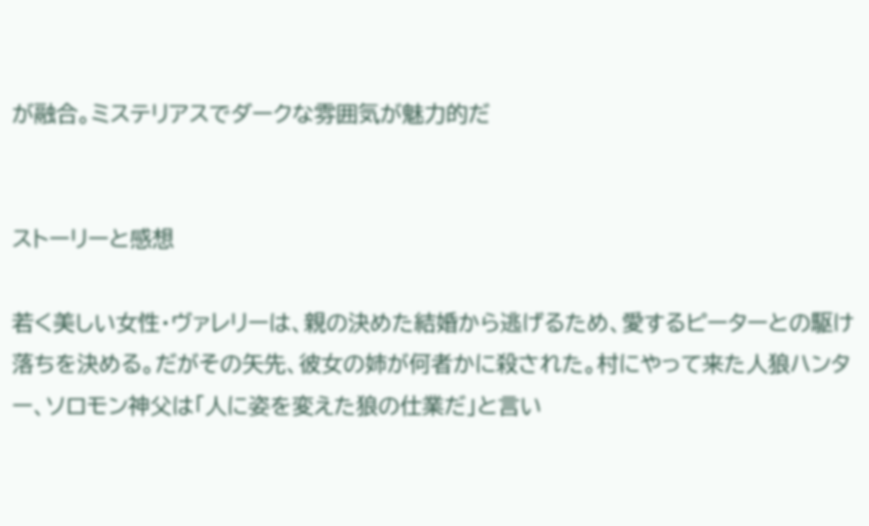が融合。ミステリアスでダークな雰囲気が魅力的だ


ストーリーと感想

若く美しい女性・ヴァレリーは、親の決めた結婚から逃げるため、愛するピーターとの駆け落ちを決める。だがその矢先、彼女の姉が何者かに殺された。村にやって来た人狼ハンター、ソロモン神父は「人に姿を変えた狼の仕業だ」と言い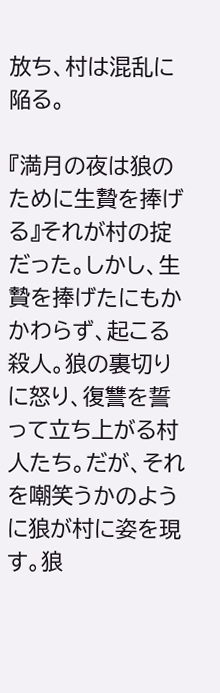放ち、村は混乱に陥る。

『満月の夜は狼のために生贄を捧げる』それが村の掟だった。しかし、生贄を捧げたにもかかわらず、起こる殺人。狼の裏切りに怒り、復讐を誓って立ち上がる村人たち。だが、それを嘲笑うかのように狼が村に姿を現す。狼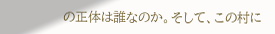の正体は誰なのか。そして、この村に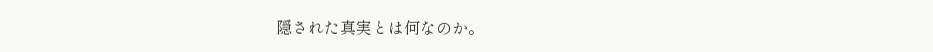隠された真実とは何なのか。